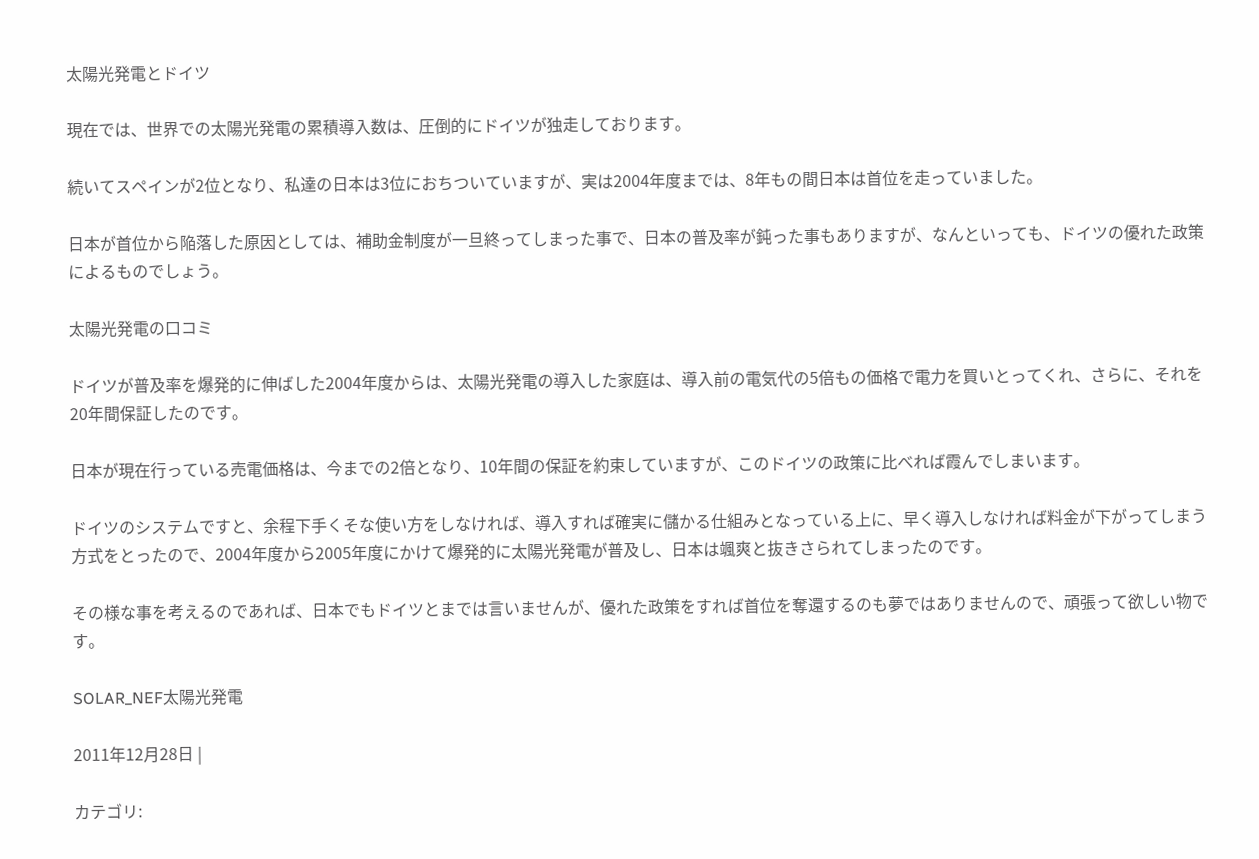太陽光発電とドイツ

現在では、世界での太陽光発電の累積導入数は、圧倒的にドイツが独走しております。

続いてスペインが2位となり、私達の日本は3位におちついていますが、実は2004年度までは、8年もの間日本は首位を走っていました。

日本が首位から陥落した原因としては、補助金制度が一旦終ってしまった事で、日本の普及率が鈍った事もありますが、なんといっても、ドイツの優れた政策によるものでしょう。

太陽光発電の口コミ

ドイツが普及率を爆発的に伸ばした2004年度からは、太陽光発電の導入した家庭は、導入前の電気代の5倍もの価格で電力を買いとってくれ、さらに、それを20年間保証したのです。

日本が現在行っている売電価格は、今までの2倍となり、10年間の保証を約束していますが、このドイツの政策に比べれば霞んでしまいます。

ドイツのシステムですと、余程下手くそな使い方をしなければ、導入すれば確実に儲かる仕組みとなっている上に、早く導入しなければ料金が下がってしまう方式をとったので、2004年度から2005年度にかけて爆発的に太陽光発電が普及し、日本は颯爽と抜きさられてしまったのです。

その様な事を考えるのであれば、日本でもドイツとまでは言いませんが、優れた政策をすれば首位を奪還するのも夢ではありませんので、頑張って欲しい物です。

SOLAR_NEF太陽光発電

2011年12月28日 |

カテゴリ: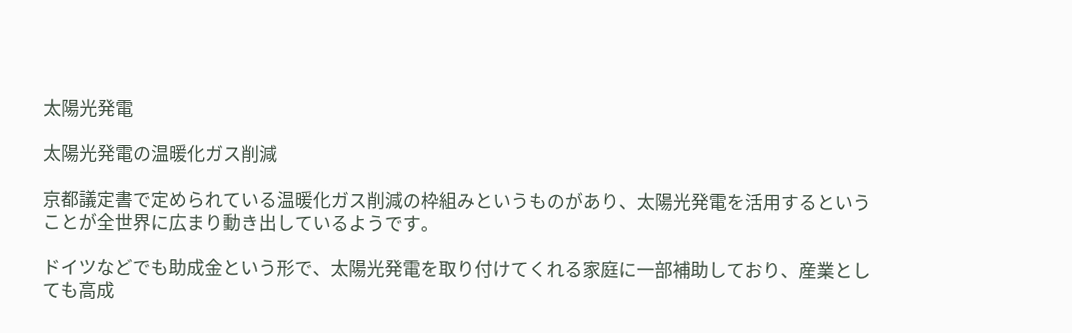太陽光発電

太陽光発電の温暖化ガス削減

京都議定書で定められている温暖化ガス削減の枠組みというものがあり、太陽光発電を活用するということが全世界に広まり動き出しているようです。

ドイツなどでも助成金という形で、太陽光発電を取り付けてくれる家庭に一部補助しており、産業としても高成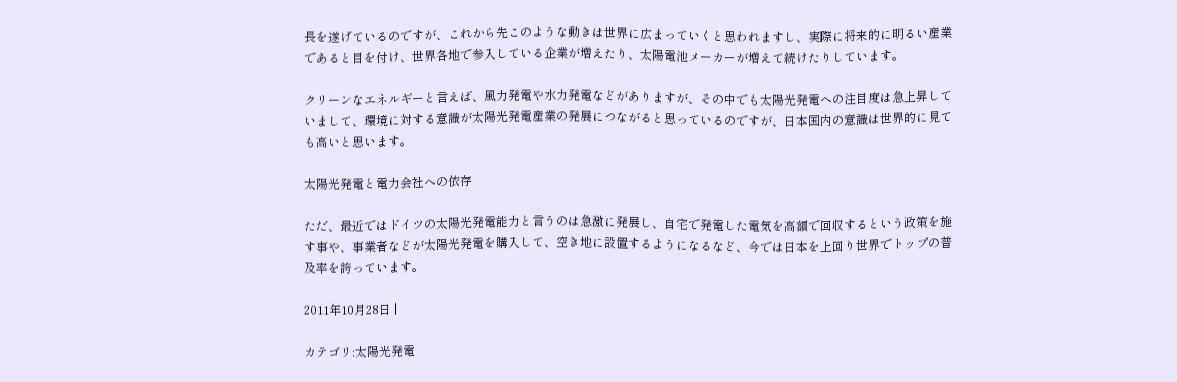長を遂げているのですが、これから先このような動きは世界に広まっていくと思われますし、実際に将来的に明るい産業であると目を付け、世界各地で参入している企業が増えたり、太陽電池メーカーが増えて続けたりしています。

クリーンなエネルギーと言えば、風力発電や水力発電などがありますが、その中でも太陽光発電への注目度は急上昇していまして、環境に対する意識が太陽光発電産業の発展につながると思っているのですが、日本国内の意識は世界的に見ても高いと思います。

太陽光発電と電力会社への依存

ただ、最近ではドイツの太陽光発電能力と言うのは急激に発展し、自宅で発電した電気を高額で回収するという政策を施す事や、事業者などが太陽光発電を購入して、空き地に設置するようになるなど、今では日本を上回り世界でトップの普及率を誇っています。

2011年10月28日 |

カテゴリ:太陽光発電